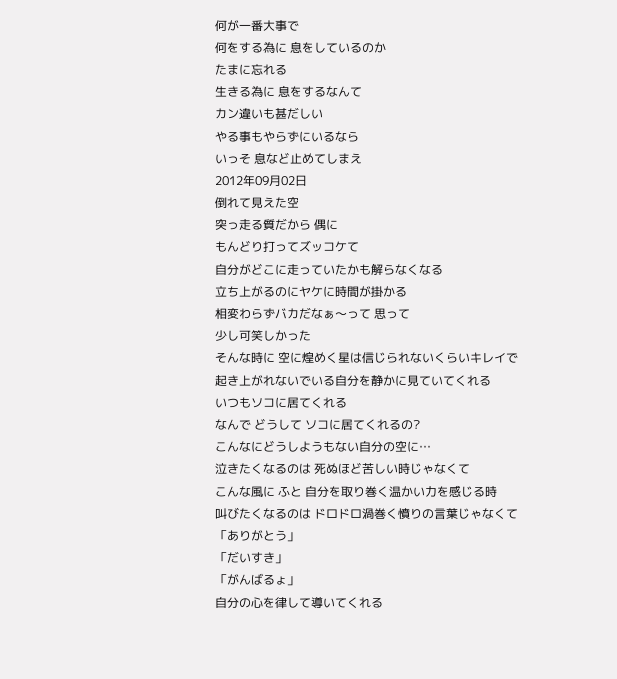何が一番大事で
何をする為に 息をしているのか
たまに忘れる
生きる為に 息をするなんて
カン違いも甚だしい
やる事もやらずにいるなら
いっそ 息など止めてしまえ
2012年09月02日
倒れて見えた空
突っ走る質だから 偶に
もんどり打ってズッコケて
自分がどこに走っていたかも解らなくなる
立ち上がるのにヤケに時間が掛かる
相変わらずバカだなぁ〜って 思って
少し可笑しかった
そんな時に 空に煌めく星は信じられないくらいキレイで
起き上がれないでいる自分を静かに見ていてくれる
いつもソコに居てくれる
なんで どうして ソコに居てくれるの?
こんなにどうしようもない自分の空に…
泣きたくなるのは 死ぬほど苦しい時じゃなくて
こんな風に ふと 自分を取り巻く温かい力を感じる時
叫びたくなるのは ドロドロ渦巻く憤りの言葉じゃなくて
「ありがとう」
「だいすき」
「がんばるょ」
自分の心を律して導いてくれる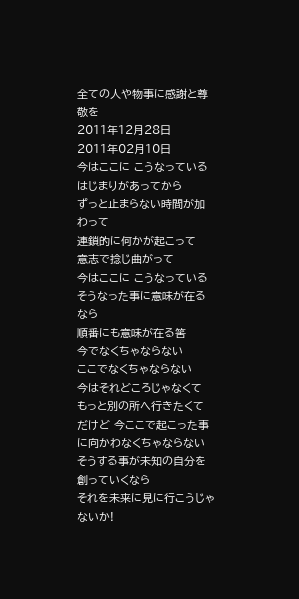全ての人や物事に感謝と尊敬を
2011年12月28日
2011年02月10日
今はここに こうなっている
はじまりがあってから
ずっと止まらない時間が加わって
連鎖的に何かが起こって
意志で捻じ曲がって
今はここに こうなっている
そうなった事に意味が在るなら
順番にも意味が在る筈
今でなくちゃならない
ここでなくちゃならない
今はそれどころじゃなくて
もっと別の所へ行きたくて
だけど 今ここで起こった事に向かわなくちゃならない
そうする事が未知の自分を創っていくなら
それを未来に見に行こうじゃないか!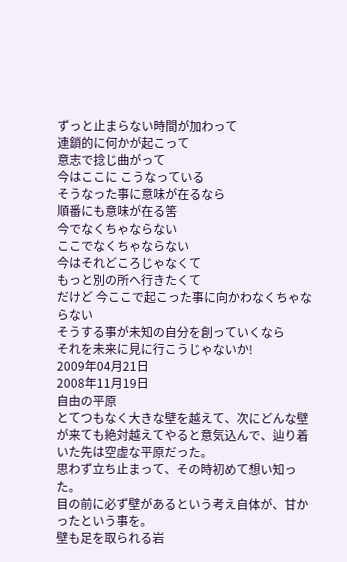ずっと止まらない時間が加わって
連鎖的に何かが起こって
意志で捻じ曲がって
今はここに こうなっている
そうなった事に意味が在るなら
順番にも意味が在る筈
今でなくちゃならない
ここでなくちゃならない
今はそれどころじゃなくて
もっと別の所へ行きたくて
だけど 今ここで起こった事に向かわなくちゃならない
そうする事が未知の自分を創っていくなら
それを未来に見に行こうじゃないか!
2009年04月21日
2008年11月19日
自由の平原
とてつもなく大きな壁を越えて、次にどんな壁が来ても絶対越えてやると意気込んで、辿り着いた先は空虚な平原だった。
思わず立ち止まって、その時初めて想い知った。
目の前に必ず壁があるという考え自体が、甘かったという事を。
壁も足を取られる岩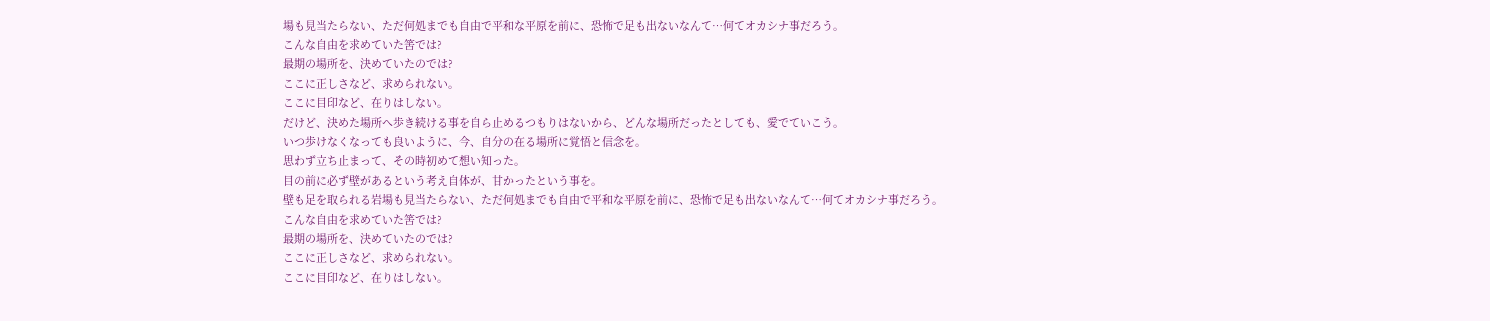場も見当たらない、ただ何処までも自由で平和な平原を前に、恐怖で足も出ないなんて…何てオカシナ事だろう。
こんな自由を求めていた筈では?
最期の場所を、決めていたのでは?
ここに正しさなど、求められない。
ここに目印など、在りはしない。
だけど、決めた場所へ歩き続ける事を自ら止めるつもりはないから、どんな場所だったとしても、愛でていこう。
いつ歩けなくなっても良いように、今、自分の在る場所に覚悟と信念を。
思わず立ち止まって、その時初めて想い知った。
目の前に必ず壁があるという考え自体が、甘かったという事を。
壁も足を取られる岩場も見当たらない、ただ何処までも自由で平和な平原を前に、恐怖で足も出ないなんて…何てオカシナ事だろう。
こんな自由を求めていた筈では?
最期の場所を、決めていたのでは?
ここに正しさなど、求められない。
ここに目印など、在りはしない。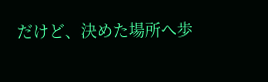だけど、決めた場所へ歩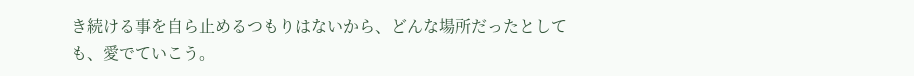き続ける事を自ら止めるつもりはないから、どんな場所だったとしても、愛でていこう。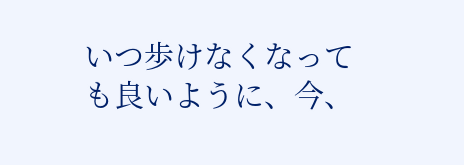いつ歩けなくなっても良いように、今、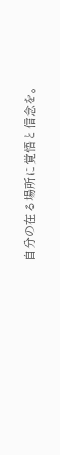自分の在る場所に覚悟と信念を。